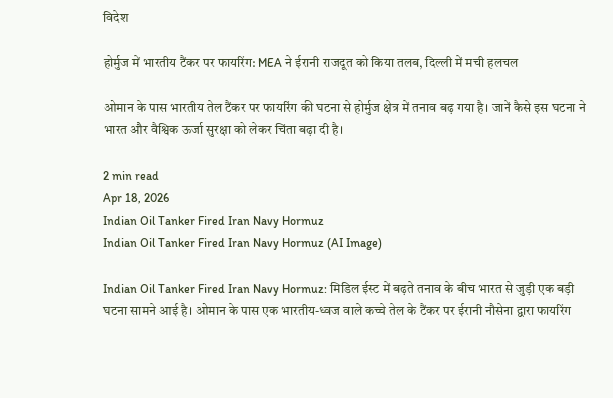विदेश

होर्मुज में भारतीय टैंकर पर फायरिंग: MEA ने ईरानी राजदूत को किया तलब, दिल्ली में मची हलचल

ओमान के पास भारतीय तेल टैंकर पर फायरिंग की घटना से होर्मुज क्षेत्र में तनाव बढ़ गया है। जानें कैसे इस घटना ने भारत और वैश्विक ऊर्जा सुरक्षा को लेकर चिंता बढ़ा दी है।

2 min read
Apr 18, 2026
Indian Oil Tanker Fired Iran Navy Hormuz
Indian Oil Tanker Fired Iran Navy Hormuz (AI Image)

Indian Oil Tanker Fired Iran Navy Hormuz: मिडिल ईस्ट में बढ़ते तनाव के बीच भारत से जुड़ी एक बड़ी घटना सामने आई है। ओमान के पास एक भारतीय-ध्वज वाले कच्चे तेल के टैंकर पर ईरानी नौसेना द्वारा फायरिंग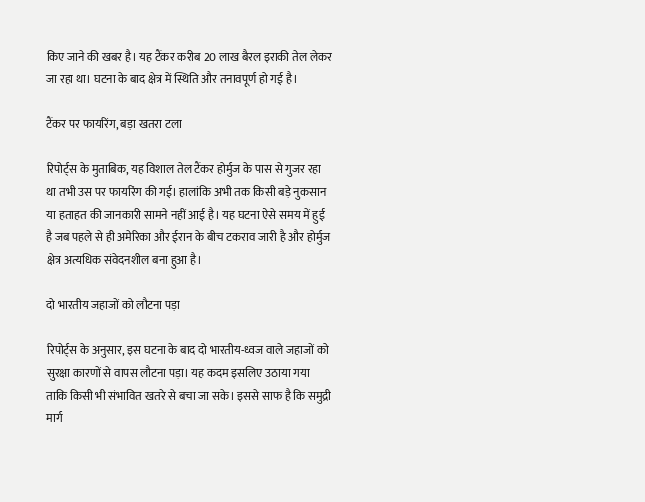किए जाने की खबर है। यह टैंकर करीब 20 लाख बैरल इराकी तेल लेकर जा रहा था। घटना के बाद क्षेत्र में स्थिति और तनावपूर्ण हो गई है।

टैंकर पर फायरिंग, बड़ा खतरा टला

रिपोर्ट्स के मुताबिक, यह विशाल तेल टैंकर होर्मुज के पास से गुजर रहा था तभी उस पर फायरिंग की गई। हालांकि अभी तक किसी बड़े नुकसान या हताहत की जानकारी सामने नहीं आई है। यह घटना ऐसे समय में हुई है जब पहले से ही अमेरिका और ईरान के बीच टकराव जारी है और होर्मुज क्षेत्र अत्यधिक संवेदनशील बना हुआ है।

दो भारतीय जहाजों को लौटना पड़ा

रिपोर्ट्स के अनुसार, इस घटना के बाद दो भारतीय-ध्वज वाले जहाजों को सुरक्षा कारणों से वापस लौटना पड़ा। यह कदम इसलिए उठाया गया ताकि किसी भी संभावित खतरे से बचा जा सके। इससे साफ है कि समुद्री मार्ग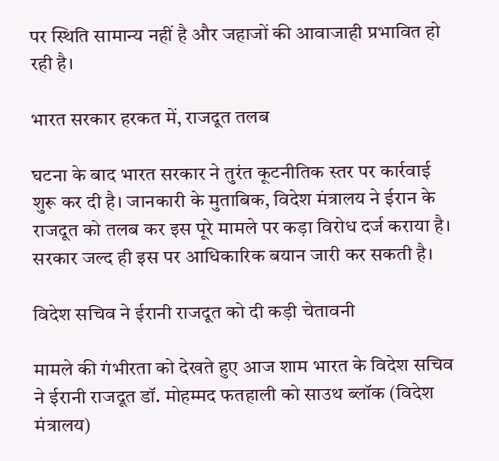पर स्थिति सामान्य नहीं है और जहाजों की आवाजाही प्रभावित हो रही है।

भारत सरकार हरकत में, राजदूत तलब

घटना के बाद भारत सरकार ने तुरंत कूटनीतिक स्तर पर कार्रवाई शुरू कर दी है। जानकारी के मुताबिक, विदेश मंत्रालय ने ईरान के राजदूत को तलब कर इस पूरे मामले पर कड़ा विरोध दर्ज कराया है। सरकार जल्द ही इस पर आधिकारिक बयान जारी कर सकती है।

विदेश सचिव ने ईरानी राजदूत को दी कड़ी चेतावनी

मामले की गंभीरता को देखते हुए आज शाम भारत के विदेश सचिव ने ईरानी राजदूत डॉ. मोहम्मद फतहाली को साउथ ब्लॉक (विदेश मंत्रालय)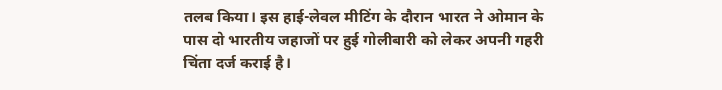तलब किया। इस हाई-लेवल मीटिंग के दौरान भारत ने ओमान के पास दो भारतीय जहाजों पर हुई गोलीबारी को लेकर अपनी गहरी चिंता दर्ज कराई है।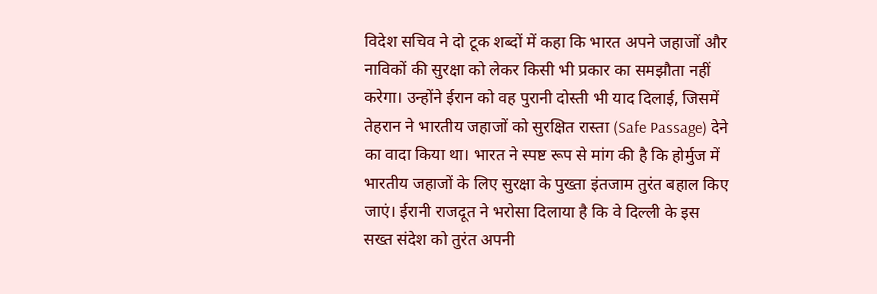विदेश सचिव ने दो टूक शब्दों में कहा कि भारत अपने जहाजों और नाविकों की सुरक्षा को लेकर किसी भी प्रकार का समझौता नहीं करेगा। उन्होंने ईरान को वह पुरानी दोस्ती भी याद दिलाई, जिसमें तेहरान ने भारतीय जहाजों को सुरक्षित रास्ता (Safe Passage) देने का वादा किया था। भारत ने स्पष्ट रूप से मांग की है कि होर्मुज में भारतीय जहाजों के लिए सुरक्षा के पुख्ता इंतजाम तुरंत बहाल किए जाएं। ईरानी राजदूत ने भरोसा दिलाया है कि वे दिल्ली के इस सख्त संदेश को तुरंत अपनी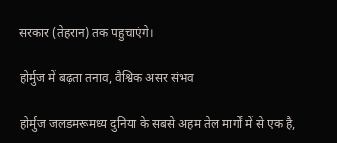सरकार (तेहरान) तक पहुचाएंगे।

होर्मुज में बढ़ता तनाव, वैश्विक असर संभव

होर्मुज जलडमरूमध्य दुनिया के सबसे अहम तेल मार्गों में से एक है,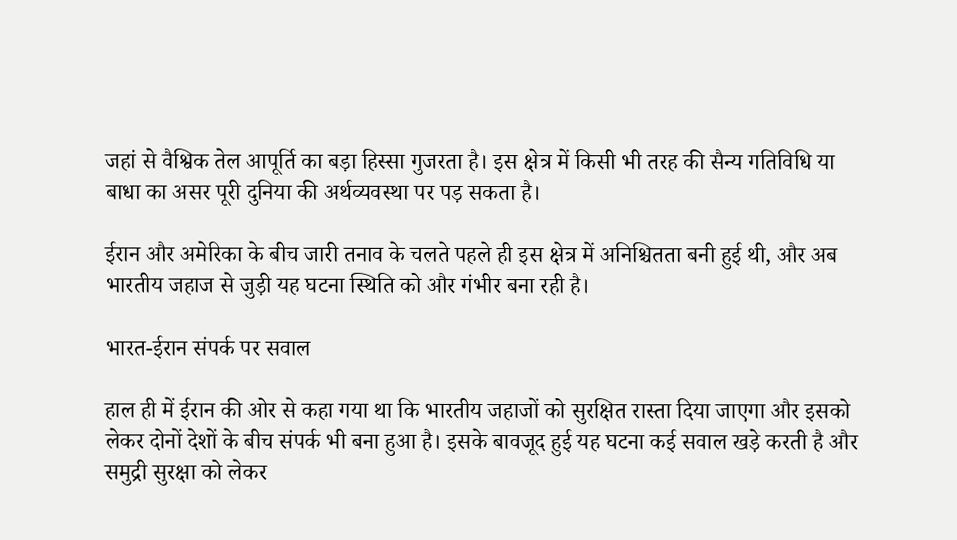जहां से वैश्विक तेल आपूर्ति का बड़ा हिस्सा गुजरता है। इस क्षेत्र में किसी भी तरह की सैन्य गतिविधि या बाधा का असर पूरी दुनिया की अर्थव्यवस्था पर पड़ सकता है।

ईरान और अमेरिका के बीच जारी तनाव के चलते पहले ही इस क्षेत्र में अनिश्चितता बनी हुई थी, और अब भारतीय जहाज से जुड़ी यह घटना स्थिति को और गंभीर बना रही है।

भारत-ईरान संपर्क पर सवाल

हाल ही में ईरान की ओर से कहा गया था कि भारतीय जहाजों को सुरक्षित रास्ता दिया जाएगा और इसको लेकर दोनों देशों के बीच संपर्क भी बना हुआ है। इसके बावजूद हुई यह घटना कई सवाल खड़े करती है और समुद्री सुरक्षा को लेकर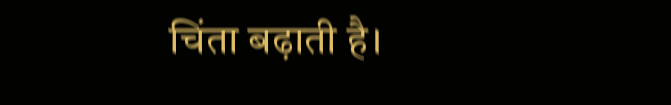चिंता बढ़ाती है।